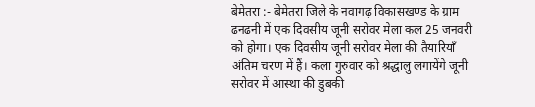बेमेतरा :- बेमेतरा जिले के नवागढ़ विकासखण्ड के ग्राम ढनढनी में एक दिवसीय जूनी सरोवर मेला कल 25 जनवरी को होगा। एक दिवसीय जूनी सरोवर मेला की तैयारियाँ अंतिम चरण में हैं। कला गुरुवार को श्रद्धालु लगायेंगे जूनी सरोवर में आस्था की डुबकी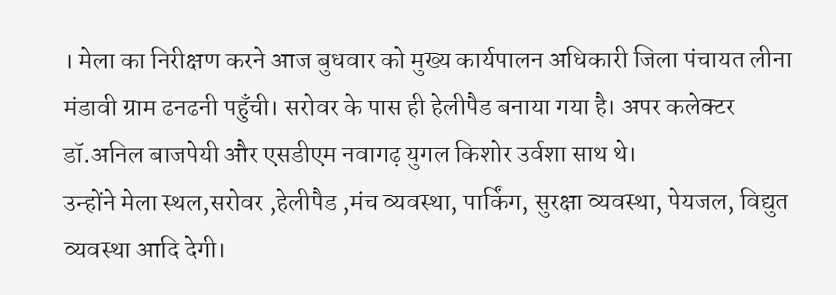। मेला का निरीक्षण करने आज बुधवार को मुख्य कार्यपालन अधिकारी जिला पंचायत लीना मंडावी ग्राम ढनढनी पहुँची। सरोवर के पास ही हेलीपैड बनाया गया है। अपर कलेक्टर डॉ.अनिल बाजपेयी और एसडीएम नवागढ़ युगल किशोर उर्वशा साथ थे।
उन्होंने मेला स्थल,सरोवर ,हेलीपैड ,मंच व्यवस्था, पार्किंग, सुरक्षा व्यवस्था, पेयजल, विद्युत व्यवस्था आदि देगी।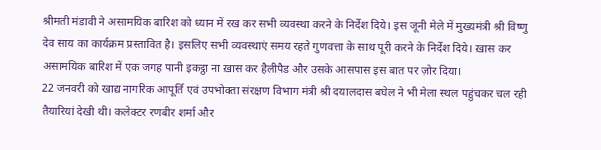श्रीमती मंडावी ने असामयिक बारिश को ध्यान में रख कर सभी व्यवस्था करने के निर्देश दिये। इस जूनी मेले में मुख्यमंत्री श्री विष्णु देव साय का कार्यक्रम प्रस्तावित है। इसलिए सभी व्यवस्थाएं समय रहते गुणवत्ता के साथ पूरी करने के निर्देश दिये। ख़ास कर असामयिक बारिश में एक जगह पानी इकट्ठा ना ख़ास कर हैलीपैड और उसके आसपास इस बात पर ज़ोर दिया।
22 जनवरी को खाद्य नागरिक आपूर्ति एवं उपभोक्ता संरक्षण विभाग मंत्री श्री दयालदास बघेल ने भी मेला स्थल पहुंचकर चल रही तैयारियां देखी थी। कलेक्टर रणबीर शर्मा और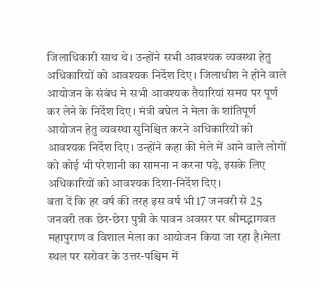जिलाधिकारी साथ थे। उन्होंने सभी आवश्यक व्यवस्था हेतु अधिकारियों को आवश्यक निर्देश दिए। जिलाधीश ने होने वाले आयोजन के संबंध मे सभी आवश्यक तैयारियां समय पर पूर्ण कर लेने के निर्देश दिए। मंत्री बघेल ने मेला के शांतिपूर्ण आयोजन हेतु व्यवस्था सुनिश्चित करने अधिकारियों को आवश्यक निर्देश दिए। उन्होंने कहा की मेले में आने वाले लोगों को कोई भी परेशानी का सामना न करना पड़े, इसके लिए अधिकारियों को आवश्यक दिशा-निर्देश दिए।
बता दें कि हर वर्ष की तरह इस वर्ष भी 17 जनवरी से 25 जनवरी तक छेर-छेरा पुन्नी के पावन अवसर पर श्रीमद्भागवत महापुराण व विशाल मेला का आयोजन किया जा रहा है।मेला स्थल पर सरोवर के उत्तर-पश्चिम में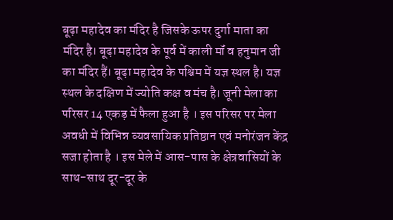बूढ़ा महादेव का मंदिर है जिसके ऊपर दुर्गा माता का मंदिर है। बूढ़ा महादेव के पूर्व में काली मॉं व हनुमान जी का मंदिर हैं। बूढ़ा महादेव के पश्चिम में यज्ञ स्थल है। यज्ञ स्थल के दक्षिण में ज्योति कक्ष व मंच है। जूनी मेला का परिसर 14 एकड़ में फैला हुआ है । इस परिसर पर मेला अवधी में विभिन्न व्यवसायिक प्रतिष्ठान एवं मनोरंजन केंद्र सजा होता है । इस मेले में आस-पास के क्षेत्रवासियों के साथ-साथ दूर-दूर के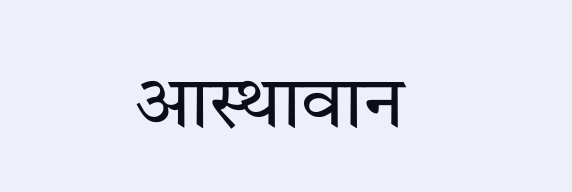आस्थावान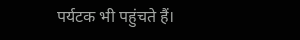पर्यटक भी पहुंचते हैं।